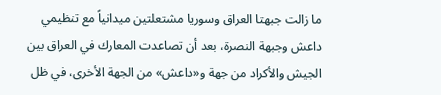ما زالت جبهتا العراق وسوريا مشتعلتين ميدانياً مع تنظيمي داعش وجبهة النصرة، بعد أن تصاعدت المعارك في العراق بين الجيش والأكراد من جهة و«داعش» من الجهة الأخرى، في ظل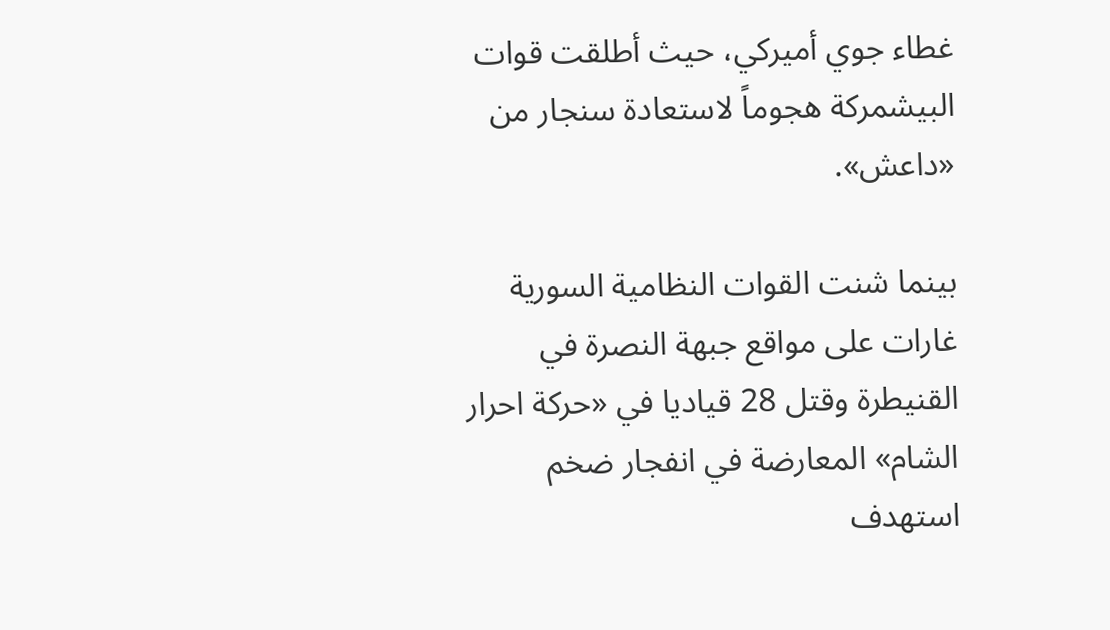غطاء جوي أميركي، حيث أطلقت قوات البيشمركة هجوماً لاستعادة سنجار من «داعش».

بينما شنت القوات النظامية السورية غارات على مواقع جبهة النصرة في القنيطرة وقتل 28 قياديا في «حركة احرار الشام» المعارضة في انفجار ضخم استهدف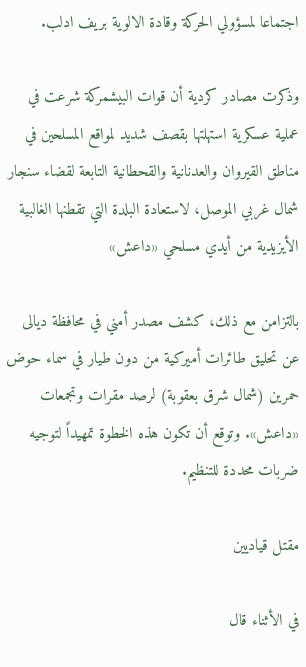اجتماعا لمسؤولي الحركة وقادة الالوية بريف ادلب.

وذكرت مصادر كردية أن قوات البيشمركة شرعت في عملية عسكرية استهلتها بقصف شديد لمواقع المسلحين في مناطق القيروان والعدنانية والقحطانية التابعة لقضاء سنجار شمال غربي الموصل، لاستعادة البلدة التي تقطنها الغالبية الأيزيدية من أيدي مسلحي «داعش»

بالتزامن مع ذلك، كشف مصدر أمني في محافظة ديالى عن تحليق طائرات أميركية من دون طيار في سماء حوض حمرين (شمال شرق بعقوبة) لرصد مقرات وتجمعات «داعش». وتوقع أن تكون هذه الخطوة تمهيداً لتوجيه ضربات محددة للتنظيم.

مقتل قياديين

في الأثناء قال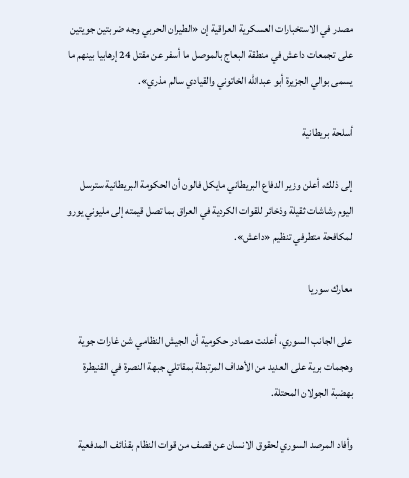مصدر في الاستخبارات العسكرية العراقية إن «الطيران الحربي وجه ضربتين جويتين على تجمعات داعش في منطقة البعاج بالموصل ما أسفر عن مقتل 24 إرهابيا بينهم ما يسمى بوالي الجزيرة أبو عبدالله الخاتوني والقيادي سالم مذري».

أسلحة بريطانية

إلى ذلك، أعلن وزير الدفاع البريطاني مايكل فالون أن الحكومة البريطانية سترسل اليوم رشاشات ثقيلة وذخائر للقوات الكردية في العراق بما تصل قيمته إلى مليوني يورو لمكافحة متطرفي تنظيم «داعش».

معارك سوريا

على الجانب السوري، أعلنت مصادر حكومية أن الجيش النظامي شن غارات جوية وهجمات برية على العديد من الأهداف المرتبطة بمقاتلي جبهة النصرة في القنيطرة بهضبة الجولان المحتلة.

وأفاد المرصد السوري لحقوق الانسان عن قصف من قوات النظام بقذائف المدفعية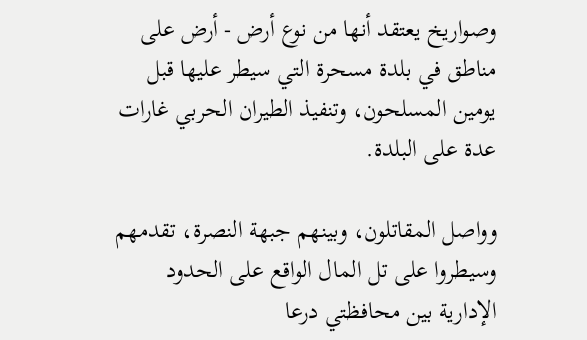وصواريخ يعتقد أنها من نوع أرض - أرض على مناطق في بلدة مسحرة التي سيطر عليها قبل يومين المسلحون، وتنفيذ الطيران الحربي غارات عدة على البلدة.

وواصل المقاتلون، وبينهم جبهة النصرة، تقدمهم وسيطروا على تل المال الواقع على الحدود الإدارية بين محافظتي درعا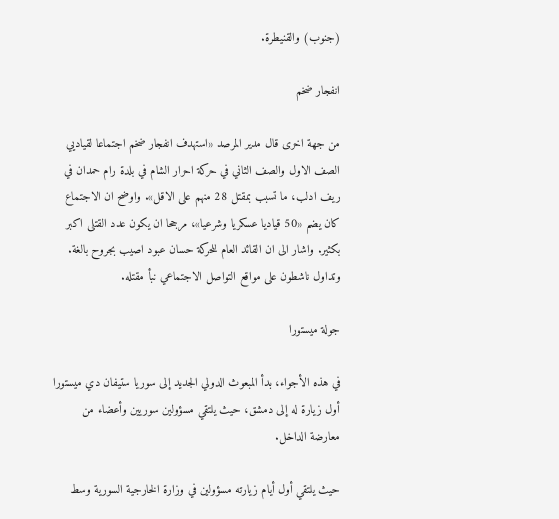(جنوب) والقنيطرة.

انفجار ضخم

من جهة اخرى قال مدير المرصد «استهدف انفجار ضخم اجتماعا لقياديي الصف الاول والصف الثاني في حركة احرار الشام في بلدة رام حمدان في ريف ادلب، ما تسبب بمقتل 28 منهم على الاقل». واوضح ان الاجتماع كان يضم «50 قياديا عسكريا وشرعيا»، مرجحا ان يكون عدد القتلى اكبر بكثير. واشار الى ان القائد العام للحركة حسان عبود اصيب بجروح بالغة. وتداول ناشطون على مواقع التواصل الاجتماعي نبأ مقتله.

جولة ميستورا

في هذه الأجواء، بدأ المبعوث الدولي الجديد إلى سوريا ستيفان دي ميستورا أول زيارة له إلى دمشق، حيث يلتقي مسؤولين سوريين وأعضاء من معارضة الداخل.

حيث يلتقي أول أيام زيارته مسؤولين في وزارة الخارجية السورية وسط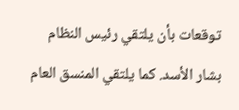توقعات بأن يلتقي رئيس النظام بشار الأسد. كما يلتقي المنسق العام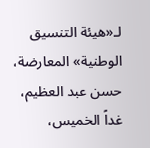لـ«هيئة التنسيق الوطنية» المعارضة، حسن عبد العظيم، غداً الخميس،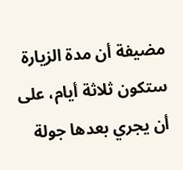مضيفة أن مدة الزيارة ستكون ثلاثة أيام، على أن يجري بعدها جولة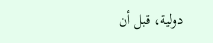دولية، قبل أن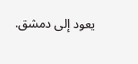يعود إلى دمشق.